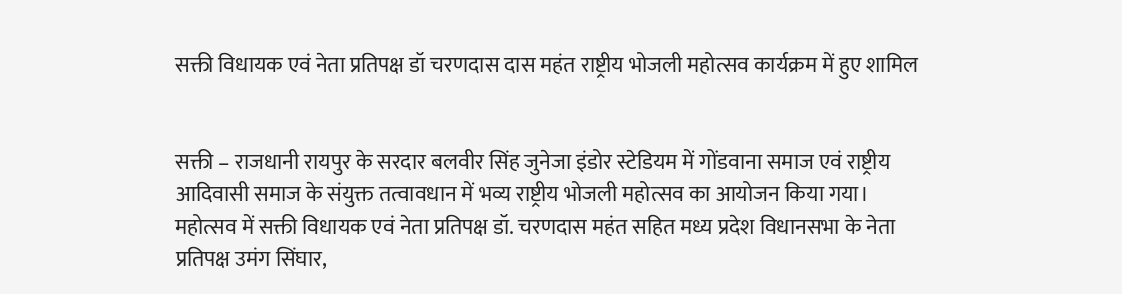सक्ती विधायक एवं नेता प्रतिपक्ष डॉ चरणदास दास महंत राष्ट्रीय भोजली महोत्सव कार्यक्रम में हुए शामिल


सक्ती – राजधानी रायपुर के सरदार बलवीर सिंह जुनेजा इंडोर स्टेडियम में गोंडवाना समाज एवं राष्ट्रीय आदिवासी समाज के संयुक्त तत्वावधान में भव्य राष्ट्रीय भोजली महोत्सव का आयोजन किया गया। महोत्सव में सक्ती विधायक एवं नेता प्रतिपक्ष डॉ. चरणदास महंत सहित मध्य प्रदेश विधानसभा के नेता प्रतिपक्ष उमंग सिंघार,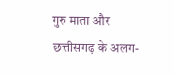गुरु माता और छत्तीसगढ़ के अलग-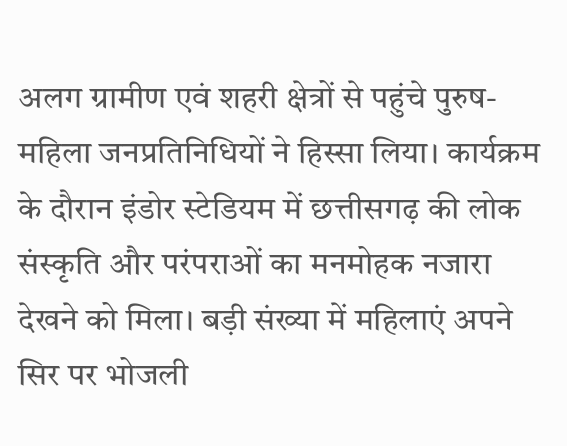अलग ग्रामीण एवं शहरी क्षेत्रों से पहुंचे पुरुष-महिला जनप्रतिनिधियों ने हिस्सा लिया। कार्यक्रम के दौरान इंडोर स्टेडियम में छत्तीसगढ़ की लोक संस्कृति और परंपराओं का मनमोहक नजारा देखने को मिला। बड़ी संख्या में महिलाएं अपने सिर पर भोजली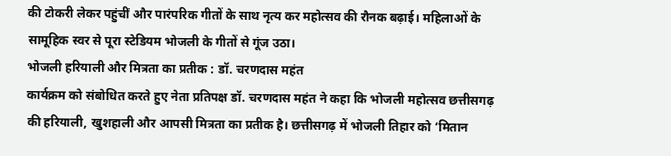की टोकरी लेकर पहुंचीं और पारंपरिक गीतों के साथ नृत्य कर महोत्सव की रौनक बढ़ाई। महिलाओं के सामूहिक स्वर से पूरा स्टेडियम भोजली के गीतों से गूंज उठा।
भोजली हरियाली और मित्रता का प्रतीक : डॉ. चरणदास महंत
कार्यक्रम को संबोधित करते हुए नेता प्रतिपक्ष डॉ. चरणदास महंत ने कहा कि भोजली महोत्सव छत्तीसगढ़ की हरियाली, खुशहाली और आपसी मित्रता का प्रतीक है। छत्तीसगढ़ में भोजली तिहार को ‘मितान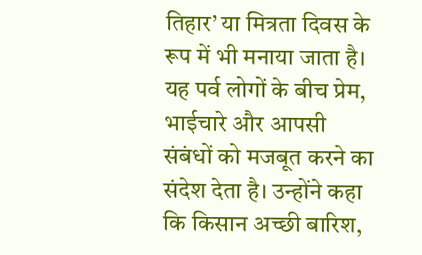तिहार’ या मित्रता दिवस के रूप में भी मनाया जाता है। यह पर्व लोगों के बीच प्रेम, भाईचारे और आपसी संबंधों को मजबूत करने का संदेश देता है। उन्होंने कहा कि किसान अच्छी बारिश,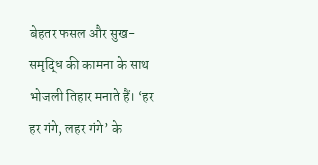बेहतर फसल और सुख-समृद्धि की कामना के साथ भोजली तिहार मनाते हैं। ‘हर हर गंगे, लहर गंगे’ के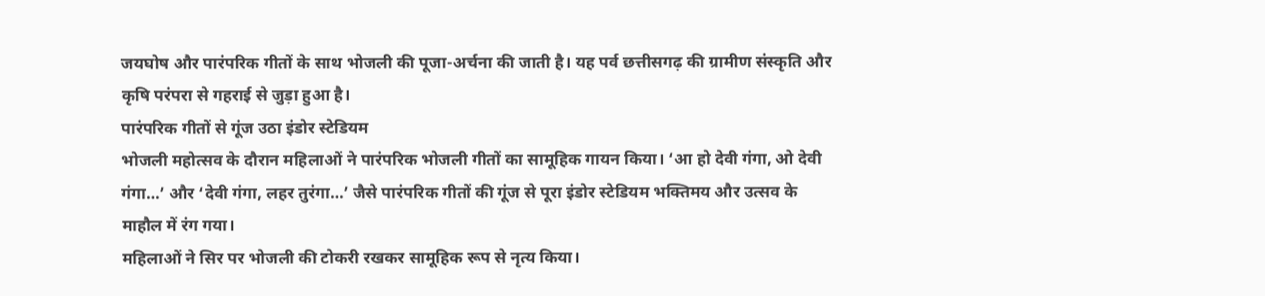जयघोष और पारंपरिक गीतों के साथ भोजली की पूजा-अर्चना की जाती है। यह पर्व छत्तीसगढ़ की ग्रामीण संस्कृति और कृषि परंपरा से गहराई से जुड़ा हुआ है।
पारंपरिक गीतों से गूंज उठा इंडोर स्टेडियम
भोजली महोत्सव के दौरान महिलाओं ने पारंपरिक भोजली गीतों का सामूहिक गायन किया। ‘आ हो देवी गंगा, ओ देवी गंगा…’ और ‘देवी गंगा, लहर तुरंगा…’ जैसे पारंपरिक गीतों की गूंज से पूरा इंडोर स्टेडियम भक्तिमय और उत्सव के माहौल में रंग गया।
महिलाओं ने सिर पर भोजली की टोकरी रखकर सामूहिक रूप से नृत्य किया।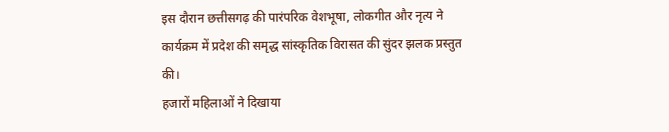इस दौरान छत्तीसगढ़ की पारंपरिक वेशभूषा, लोकगीत और नृत्य ने कार्यक्रम में प्रदेश की समृद्ध सांस्कृतिक विरासत की सुंदर झलक प्रस्तुत की।
हजारों महिलाओं ने दिखाया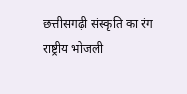छत्तीसगढ़ी संस्कृति का रंग
राष्ट्रीय भोजली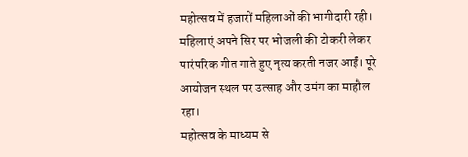महोत्सव में हजारों महिलाओं की भागीदारी रही। महिलाएं अपने सिर पर भोजली की टोकरी लेकर पारंपरिक गीत गाते हुए नृत्य करती नजर आईं। पूरे आयोजन स्थल पर उत्साह और उमंग का माहौल रहा।
महोत्सव के माध्यम से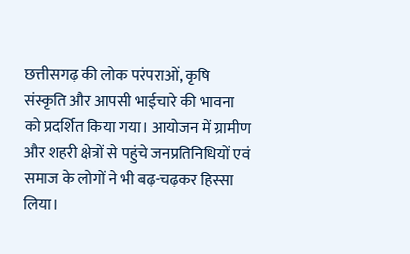छत्तीसगढ़ की लोक परंपराओं, कृषि संस्कृति और आपसी भाईचारे की भावना को प्रदर्शित किया गया। आयोजन में ग्रामीण और शहरी क्षेत्रों से पहुंचे जनप्रतिनिधियों एवं समाज के लोगों ने भी बढ़-चढ़कर हिस्सा लिया।